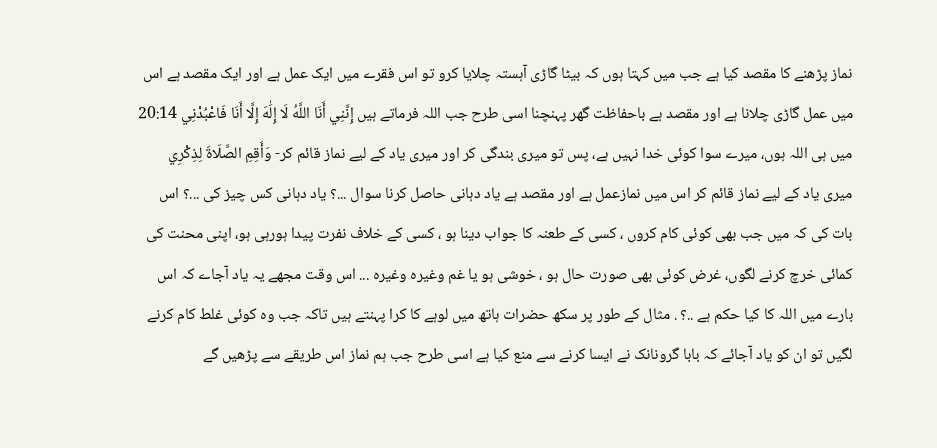نماز پڑھنے کا مقصد کیا ہے جب میں کہتا ہوں کہ بیٹا گاڑی آہستہ چلایا کرو تو اس فقرے میں ایک عمل ہے اور ایک مقصد ہے اس میں عمل گاڑی چلانا ہے اور مقصد ہے باحفاظت گھر پہنچنا اسی طرح جب اللہ فرماتے ہیں إِنَّنِي أَنَا اللَّهُ لَا إِلَٰهَ إِلَّا أَنَا فَاعْبُدْنِي 20:14 میں ہی اللہ ہوں، میرے سوا کوئی خدا نہیں ہے، پس تو میری بندگی کر اور میری یاد کے لیے نماز قائم کر- وَأَقِمِ الصَّلَاةَ لِذِكْرِي میری یاد کے لیے نماز قائم کر اس میں نمازعمل ہے اور مقصد ہے یاد دہانی حاصل کرنا سوال ...؟ یاد دہانی کس چیز کی ...؟ اس بات کی کہ میں جب بھی کوئی کام کروں ، کسی کے طعنہ کا جواب دینا ہو ، کسی کے خلاف نفرت پیدا ہورہی ہو، اپنی محنت کی کمائی خرچ کرنے لگوں، غرض کوئی بھی صورت حال ہو ، خوشی ہو یا غم وغیرہ وغیرہ ... اس وقت مجھے یہ یاد آجاے کہ اس بارے میں اللہ کا کیا حکم ہے ..؟ . مثال کے طور پر سکھ حضرات ہاتھ میں لوہے کا کرا پہنتے ہیں تاکہ جب وہ کوئی غلط کام کرنے لگیں تو ان کو یاد آجائے کہ بابا گرونانک نے ایسا کرنے سے منع کیا ہے اسی طرح جب ہم نماز اس طریقے سے پڑھیں گے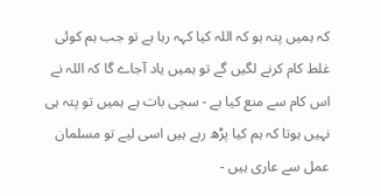کہ ہمیں پتہ ہو کہ اللہ کیا کہہ رہا ہے تو جب ہم کوئی غلط کام کرنے لگیں گے تو ہمیں یاد آجاے گا کہ اللہ نے اس کام سے منع کیا ہے - سچی بات ہے ہمیں تو پتہ ہی نہیں ہوتا کہ ہم کیا پڑھ رہے ہیں اسی لیے تو مسلمان عمل سے عاری ہیں -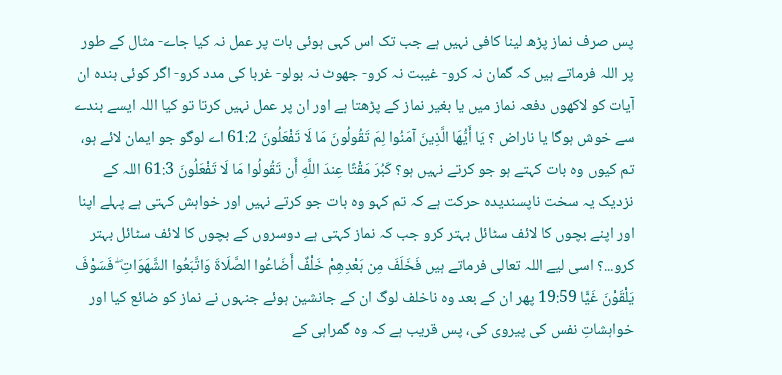پس صرف نماز پڑھ لینا کافی نہیں ہے جب تک اس کہی ہوئی بات پر عمل نہ کیا جاے- مثال کے طور پر اللہ فرماتے ہیں کہ گمان نہ کرو- غیبت نہ کرو- جھوٹ نہ بولو- غربا کی مدد کرو- اگر کوئی بندہ ان آیات کو لاکھوں دفعہ نماز میں یا بغیر نماز کے پڑھتا ہے اور ان پر عمل نہیں کرتا تو کیا اللہ ایسے بندے سے خوش ہوگا یا ناراض ؟ يَا أَيُّهَا الَّذِينَ آمَنُوا لِمَ تَقُولُونَ مَا لَا تَفْعَلُونَ 61:2 اے لوگو جو ایمان لائے ہو، تم کیوں وہ بات کہتے ہو جو کرتے نہیں ہو؟ كَبُرَ مَقْتًا عِندَ اللَّهِ أَن تَقُولُوا مَا لَا تَفْعَلُونَ 61:3 اللہ کے نزدیک یہ سخت ناپسندیدہ حرکت ہے کہ تم کہو وہ بات جو کرتے نہیں اور خواہش کہتی ہے پہلے اپنا اور اپنے بچوں کا لائف سٹائل بہتر کرو جب کہ نماز کہتی ہے دوسروں کے بچوں کا لائف سٹائل بہتر کرو...؟ اسی لیے اللہ تعالی فرماتے ہیں فَخَلَفَ مِن بَعْدِهِمْ خَلْفٌ أَضَاعُوا الصَّلَاةَ وَاتَّبَعُوا الشَّهَوَاتِ ۖ فَسَوْفَ يَلْقَوْنَ غَيًّا 19:59 پھر ان کے بعد وہ ناخلف لوگ ان کے جانشین ہوئے جنہوں نے نماز کو ضائع کیا اور خواہشاتِ نفس کی پیروی کی، پس قریب ہے کہ وہ گمراہی کے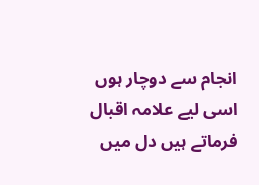انجام سے دوچار ہوں اسی لیے علامہ اقبال فرماتے ہیں دل میں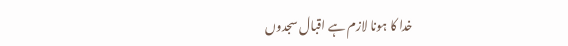خدا کا ہونا لازم ہے اقبال سجدوں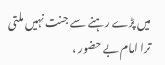میں پڑے رہنے سے جنت نہیں ملتی ترا امام بے حضور ،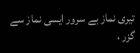تیری نماز بے سرور ایسی نماز سے گزر ،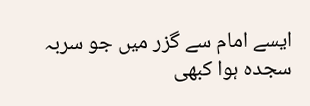ایسے امام سے گزر میں جو سربہ سجدہ ہوا کبھی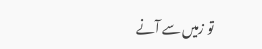تو زمیں سے آنے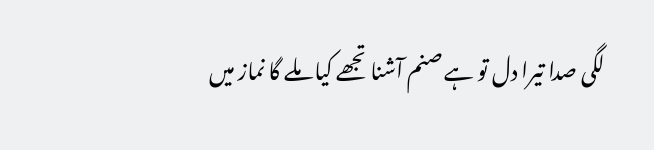لگی صدا تیرا دل تو ہے صنم آشنا تجھے کیا ملے گا نماز میں